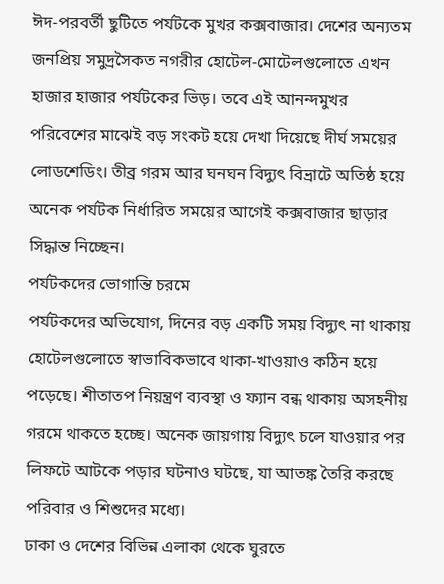ঈদ-পরবর্তী ছুটিতে পর্যটকে মুখর কক্সবাজার। দেশের অন্যতম জনপ্রিয় সমুদ্রসৈকত নগরীর হোটেল-মোটেলগুলোতে এখন হাজার হাজার পর্যটকের ভিড়। তবে এই আনন্দমুখর পরিবেশের মাঝেই বড় সংকট হয়ে দেখা দিয়েছে দীর্ঘ সময়ের লোডশেডিং। তীব্র গরম আর ঘনঘন বিদ্যুৎ বিভ্রাটে অতিষ্ঠ হয়ে অনেক পর্যটক নির্ধারিত সময়ের আগেই কক্সবাজার ছাড়ার সিদ্ধান্ত নিচ্ছেন।
পর্যটকদের ভোগান্তি চরমে
পর্যটকদের অভিযোগ, দিনের বড় একটি সময় বিদ্যুৎ না থাকায় হোটেলগুলোতে স্বাভাবিকভাবে থাকা-খাওয়াও কঠিন হয়ে পড়েছে। শীতাতপ নিয়ন্ত্রণ ব্যবস্থা ও ফ্যান বন্ধ থাকায় অসহনীয় গরমে থাকতে হচ্ছে। অনেক জায়গায় বিদ্যুৎ চলে যাওয়ার পর লিফটে আটকে পড়ার ঘটনাও ঘটছে, যা আতঙ্ক তৈরি করছে পরিবার ও শিশুদের মধ্যে।
ঢাকা ও দেশের বিভিন্ন এলাকা থেকে ঘুরতে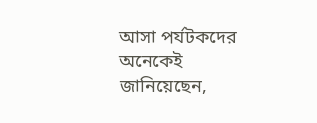আসা পর্যটকদের অনেকেই জানিয়েছেন,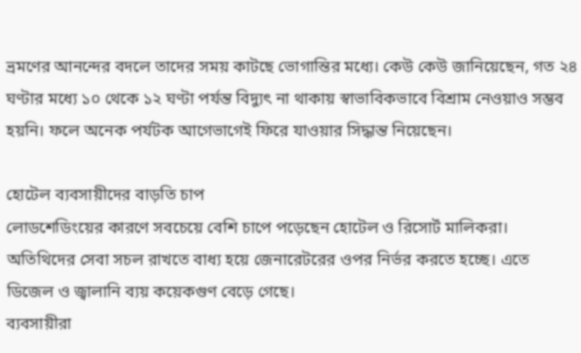ভ্রমণের আনন্দের বদলে তাদের সময় কাটছে ভোগান্তির মধ্যে। কেউ কেউ জানিয়েছেন, গত ২৪ ঘণ্টার মধ্যে ১০ থেকে ১২ ঘণ্টা পর্যন্ত বিদ্যুৎ না থাকায় স্বাভাবিকভাবে বিশ্রাম নেওয়াও সম্ভব হয়নি। ফলে অনেক পর্যটক আগেভাগেই ফিরে যাওয়ার সিদ্ধান্ত নিয়েছেন।

হোটেল ব্যবসায়ীদের বাড়তি চাপ
লোডশেডিংয়ের কারণে সবচেয়ে বেশি চাপে পড়েছেন হোটেল ও রিসোর্ট মালিকরা। অতিথিদের সেবা সচল রাখতে বাধ্য হয়ে জেনারেটরের ওপর নির্ভর করতে হচ্ছে। এতে ডিজেল ও জ্বালানি ব্যয় কয়েকগুণ বেড়ে গেছে।
ব্যবসায়ীরা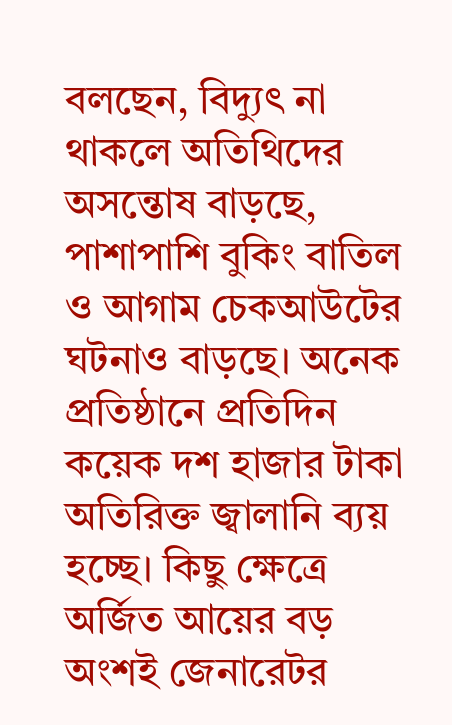বলছেন, বিদ্যুৎ না থাকলে অতিথিদের অসন্তোষ বাড়ছে, পাশাপাশি বুকিং বাতিল ও আগাম চেকআউটের ঘটনাও বাড়ছে। অনেক প্রতিষ্ঠানে প্রতিদিন কয়েক দশ হাজার টাকা অতিরিক্ত জ্বালানি ব্যয় হচ্ছে। কিছু ক্ষেত্রে অর্জিত আয়ের বড় অংশই জেনারেটর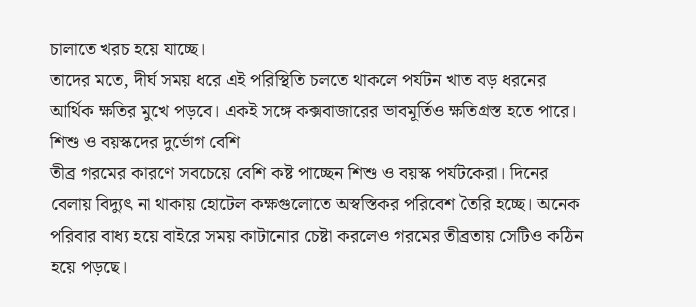চালাতে খরচ হয়ে যাচ্ছে।
তাদের মতে, দীর্ঘ সময় ধরে এই পরিস্থিতি চলতে থাকলে পর্যটন খাত বড় ধরনের আর্থিক ক্ষতির মুখে পড়বে। একই সঙ্গে কক্সবাজারের ভাবমূর্তিও ক্ষতিগ্রস্ত হতে পারে।
শিশু ও বয়স্কদের দুর্ভোগ বেশি
তীব্র গরমের কারণে সবচেয়ে বেশি কষ্ট পাচ্ছেন শিশু ও বয়স্ক পর্যটকেরা। দিনের বেলায় বিদ্যুৎ না থাকায় হোটেল কক্ষগুলোতে অস্বস্তিকর পরিবেশ তৈরি হচ্ছে। অনেক পরিবার বাধ্য হয়ে বাইরে সময় কাটানোর চেষ্টা করলেও গরমের তীব্রতায় সেটিও কঠিন হয়ে পড়ছে।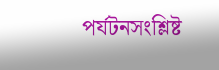পর্যটনসংশ্লিষ্ট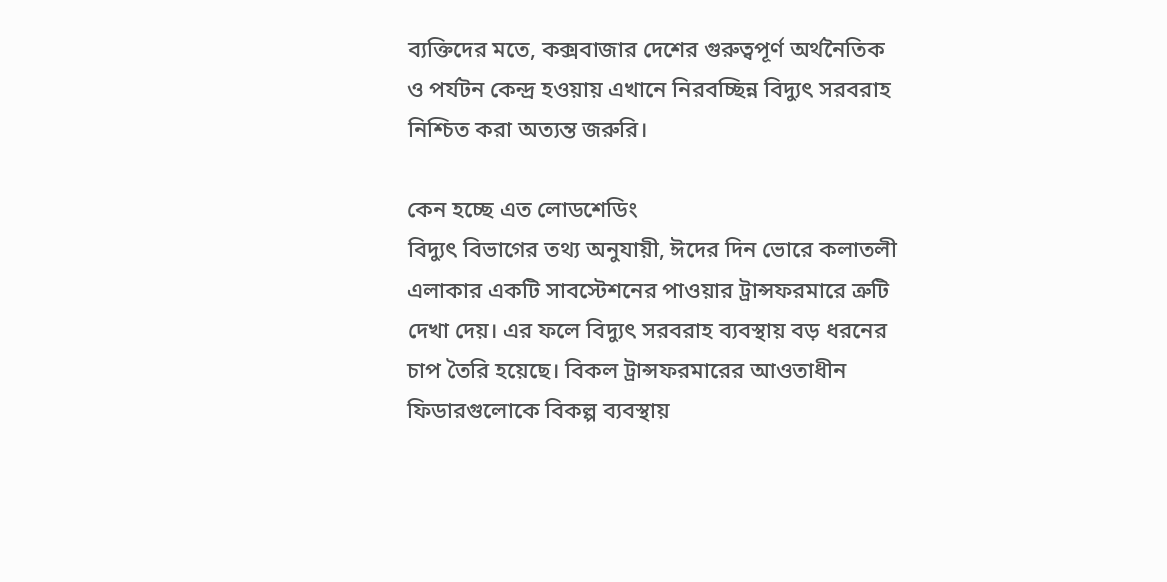ব্যক্তিদের মতে, কক্সবাজার দেশের গুরুত্বপূর্ণ অর্থনৈতিক ও পর্যটন কেন্দ্র হওয়ায় এখানে নিরবচ্ছিন্ন বিদ্যুৎ সরবরাহ নিশ্চিত করা অত্যন্ত জরুরি।

কেন হচ্ছে এত লোডশেডিং
বিদ্যুৎ বিভাগের তথ্য অনুযায়ী, ঈদের দিন ভোরে কলাতলী এলাকার একটি সাবস্টেশনের পাওয়ার ট্রান্সফরমারে ত্রুটি দেখা দেয়। এর ফলে বিদ্যুৎ সরবরাহ ব্যবস্থায় বড় ধরনের চাপ তৈরি হয়েছে। বিকল ট্রান্সফরমারের আওতাধীন ফিডারগুলোকে বিকল্প ব্যবস্থায়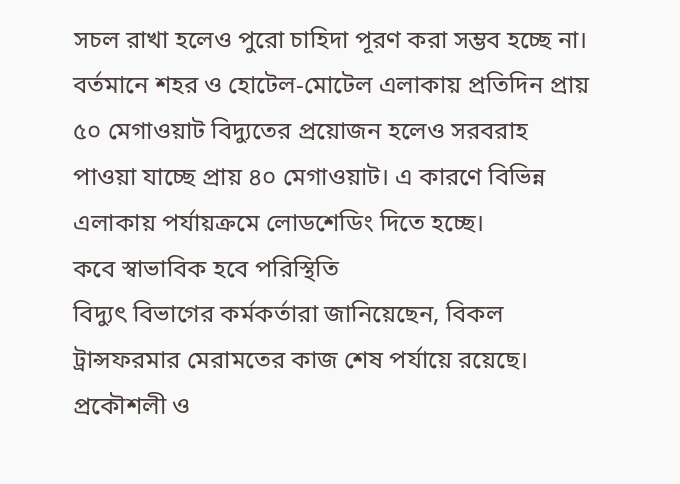সচল রাখা হলেও পুরো চাহিদা পূরণ করা সম্ভব হচ্ছে না।
বর্তমানে শহর ও হোটেল-মোটেল এলাকায় প্রতিদিন প্রায় ৫০ মেগাওয়াট বিদ্যুতের প্রয়োজন হলেও সরবরাহ পাওয়া যাচ্ছে প্রায় ৪০ মেগাওয়াট। এ কারণে বিভিন্ন এলাকায় পর্যায়ক্রমে লোডশেডিং দিতে হচ্ছে।
কবে স্বাভাবিক হবে পরিস্থিতি
বিদ্যুৎ বিভাগের কর্মকর্তারা জানিয়েছেন, বিকল ট্রান্সফরমার মেরামতের কাজ শেষ পর্যায়ে রয়েছে। প্রকৌশলী ও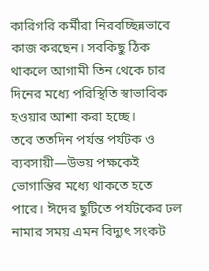কারিগরি কর্মীরা নিরবচ্ছিন্নভাবে কাজ করছেন। সবকিছু ঠিক থাকলে আগামী তিন থেকে চার দিনের মধ্যে পরিস্থিতি স্বাভাবিক হওয়ার আশা করা হচ্ছে।
তবে ততদিন পর্যন্ত পর্যটক ও ব্যবসায়ী—উভয় পক্ষকেই ভোগান্তির মধ্যে থাকতে হতে পারে। ঈদের ছুটিতে পর্যটকের ঢল নামার সময় এমন বিদ্যুৎ সংকট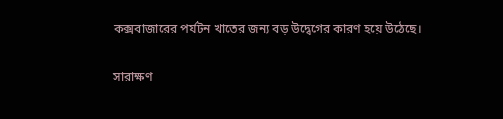কক্সবাজারের পর্যটন খাতের জন্য বড় উদ্বেগের কারণ হয়ে উঠেছে।

সারাক্ষণ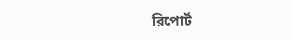রিপোর্ট